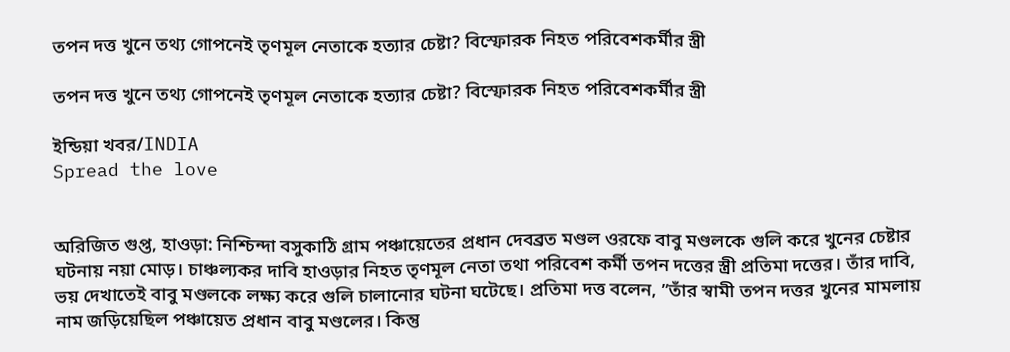তপন দত্ত খুনে তথ্য গোপনেই তৃণমূল নেতাকে হত্যার চেষ্টা? বিস্ফোরক নিহত পরিবেশকর্মীর স্ত্রী

তপন দত্ত খুনে তথ্য গোপনেই তৃণমূল নেতাকে হত্যার চেষ্টা? বিস্ফোরক নিহত পরিবেশকর্মীর স্ত্রী

ইন্ডিয়া খবর/INDIA
Spread the love


অরিজিত গুপ্ত, হাওড়া: নিশ্চিন্দা বসুকাঠি গ্রাম পঞ্চায়েতের প্রধান দেবব্রত মণ্ডল ওরফে বাবু মণ্ডলকে গুলি করে খুনের চেষ্টার ঘটনায় নয়া মোড়। চাঞ্চল্যকর দাবি হাওড়ার নিহত তৃণমূল নেতা তথা পরিবেশ কর্মী তপন দত্তের স্ত্রী প্রতিমা দত্তের। তাঁর দাবি, ভয় দেখাতেই বাবু মণ্ডলকে লক্ষ্য করে গুলি চালানোর ঘটনা ঘটেছে। প্রতিমা দত্ত বলেন, ”তাঁর স্বামী তপন দত্তর খুনের মামলায় নাম জড়িয়েছিল পঞ্চায়েত প্রধান বাবু মণ্ডলের। কিন্তু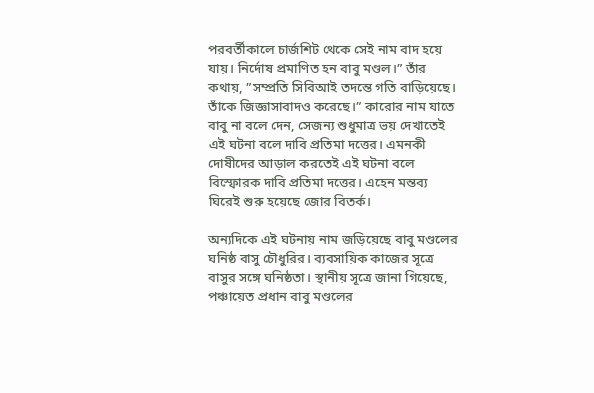পরবর্তীকালে চার্জশিট থেকে সেই নাম বাদ হয়ে যায়। নির্দোষ প্রমাণিত হন বাবু মণ্ডল।” তাঁর কথায়, ”সম্প্রতি সিবিআই তদন্তে গতি বাড়িয়েছে। তাঁকে জিজ্ঞাসাবাদও করেছে।” কারোর নাম যাতে বাবু না বলে দেন, সেজন্য শুধুমাত্র ভয় দেখাতেই এই ঘটনা বলে দাবি প্রতিমা দত্তের। এমনকী দোষীদের আড়াল করতেই এই ঘটনা বলে বিস্ফোরক দাবি প্রতিমা দত্তের। এহেন মন্তব্য ঘিরেই শুরু হয়েছে জোর বিতর্ক।

অন্যদিকে এই ঘটনায় নাম জড়িয়েছে বাবু মণ্ডলের ঘনিষ্ঠ বাসু চৌধুরির। ব্যবসায়িক কাজের সূত্রে বাসুর সঙ্গে ঘনিষ্ঠতা। স্থানীয় সূত্রে জানা গিয়েছে, পঞ্চায়েত প্রধান বাবু মণ্ডলের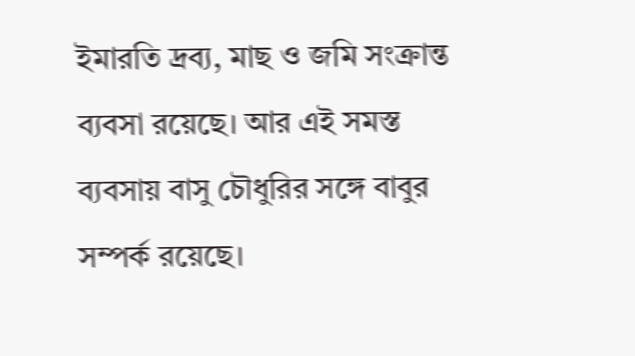ইমারতি দ্রব্য, মাছ ও জমি সংক্রান্ত ব্যবসা রয়েছে। আর এই সমস্ত ব্যবসায় বাসু চৌধুরির সঙ্গে বাবুর সম্পর্ক রয়েছে।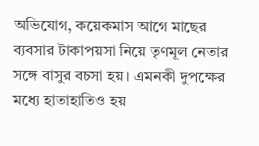অভিযোগ, কয়েকমাস আগে মাছের ব্যবসার টাকাপয়সা নিয়ে তৃণমূল নেতার সঙ্গে বাসুর বচসা হয়। এমনকী দুপক্ষের মধ্যে হাতাহাতিও হয়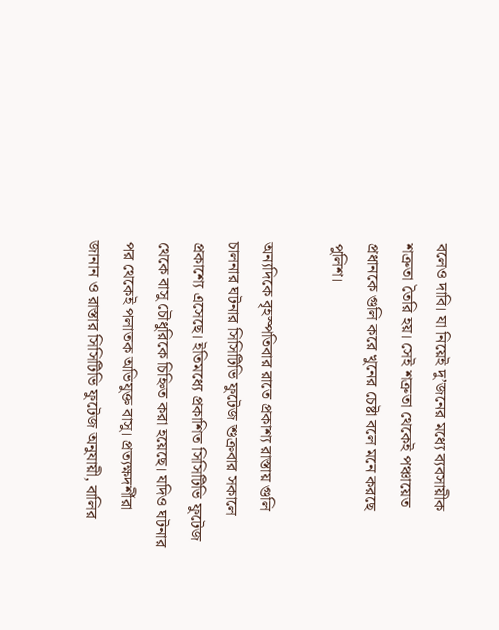বলেও দাবি। যা নিয়েই দু’জনের মধ্যে ব্যবসায়ীক শত্রুতা তৈরি হয়। সেই শত্রুতা থেকেই পঞ্চায়েত প্রধানকে গুলি করে খুনের চেষ্টা বলে মনে করছে পুলিশ।

অন্যদিকে বৃহস্পতিবার রাতে প্রকাশ্য রাস্তায় গুলি চালনার ঘটনার সিসিটিভি ফুটেজ শুক্রবার সকালে প্রকাশ্যে এসেছে। ইতিমধ্যে প্রকাশিত সিসিটিভি ফুটেজ থেকে বাসু চৌধুরিকে চিহ্নিত করা হয়েছে। যদিও ঘটনার পর থেকেই পলাতক অভিযুক্ত বাসু। প্রত্যক্ষদর্শীরা জানান ও রাস্তার সিসিটিভি ফুটেজ অনুযায়ী, বালির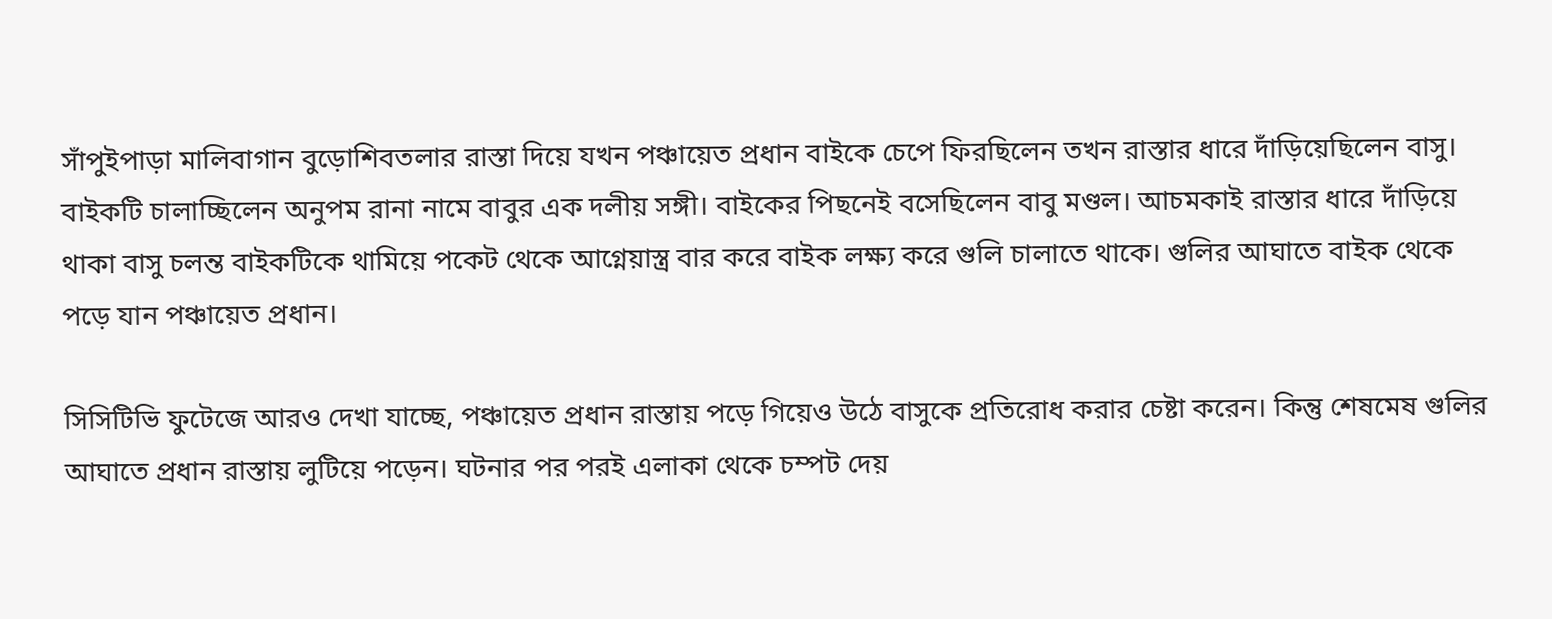সাঁপুইপাড়া মালিবাগান বুড়োশিবতলার রাস্তা দিয়ে যখন পঞ্চায়েত প্রধান বাইকে চেপে ফিরছিলেন তখন রাস্তার ধারে দাঁড়িয়েছিলেন বাসু। বাইকটি চালাচ্ছিলেন অনুপম রানা নামে বাবুর এক দলীয় সঙ্গী। বাইকের পিছনেই বসেছিলেন বাবু মণ্ডল। আচমকাই রাস্তার ধারে দাঁড়িয়ে থাকা বাসু চলন্ত বাইকটিকে থামিয়ে পকেট থেকে আগ্নেয়াস্ত্র বার করে বাইক লক্ষ্য করে গুলি চালাতে থাকে। গুলির আঘাতে বাইক থেকে পড়ে যান পঞ্চায়েত প্রধান।

সিসিটিভি ফুটেজে আরও দেখা যাচ্ছে, পঞ্চায়েত প্রধান রাস্তায় পড়ে গিয়েও উঠে বাসুকে প্রতিরোধ করার চেষ্টা করেন। কিন্তু শেষমেষ গুলির আঘাতে প্রধান রাস্তায় লুটিয়ে পড়েন। ঘটনার পর পরই এলাকা থেকে চম্পট দেয়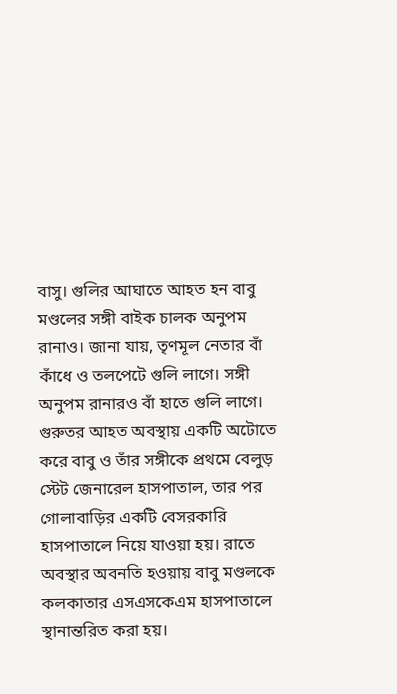বাসু। গুলির আঘাতে আহত হন বাবু মণ্ডলের সঙ্গী বাইক চালক অনুপম রানাও। জানা যায়, তৃণমূল নেতার বাঁ কাঁধে ও তলপেটে গুলি লাগে। সঙ্গী অনুপম রানারও বাঁ হাতে গুলি লাগে। গুরুতর আহত অবস্থায় একটি অটোতে করে বাবু ও তাঁর সঙ্গীকে প্রথমে বেলুড় স্টেট জেনারেল হাসপাতাল, তার পর গোলাবাড়ির একটি বেসরকারি হাসপাতালে নিয়ে যাওয়া হয়। রাতে অবস্থার অবনতি হওয়ায় বাবু মণ্ডলকে কলকাতার এসএসকেএম হাসপাতালে স্থানান্তরিত করা হয়।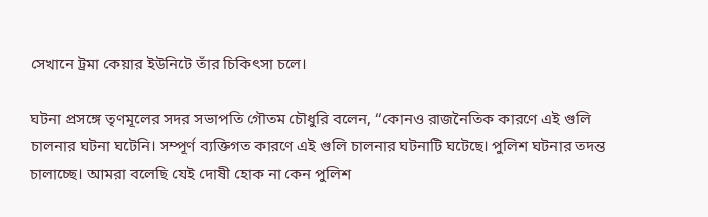সেখানে ট্রমা কেয়ার ইউনিটে তাঁর চিকিৎসা চলে।

ঘটনা প্রসঙ্গে তৃণমূলের সদর সভাপতি গৌতম চৌধুরি বলেন, ‘‘কোনও রাজনৈতিক কারণে এই গুলি চালনার ঘটনা ঘটেনি। সম্পূর্ণ ব্যক্তিগত কারণে এই গুলি চালনার ঘটনাটি ঘটেছে। পুলিশ ঘটনার তদন্ত চালাচ্ছে। আমরা বলেছি যেই দোষী হোক না কেন পুলিশ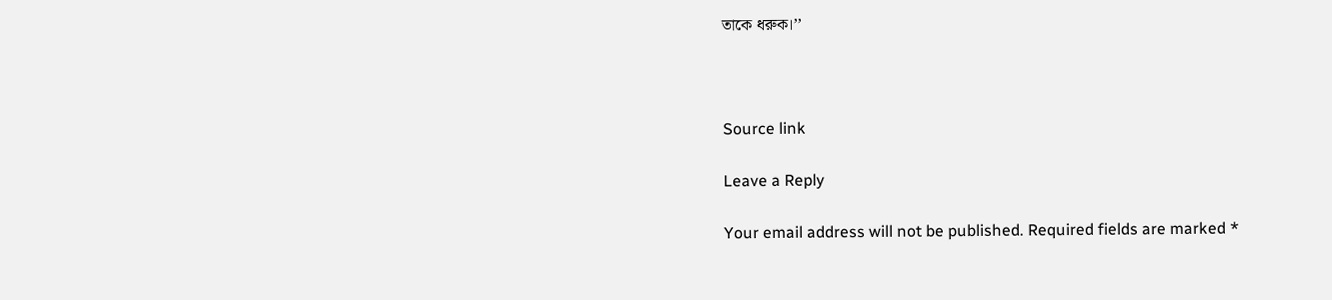তাকে ধরুক।’’



Source link

Leave a Reply

Your email address will not be published. Required fields are marked *